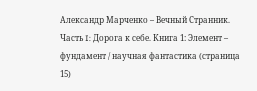Александр Марченко – Вечный Странник. Часть I: Дорога к себе. Книга 1: Элемент – фундамент / научная фантастика (страница 15)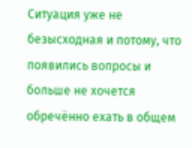Ситуация уже не безысходная и потому, что появились вопросы и больше не хочется обречённо ехать в общем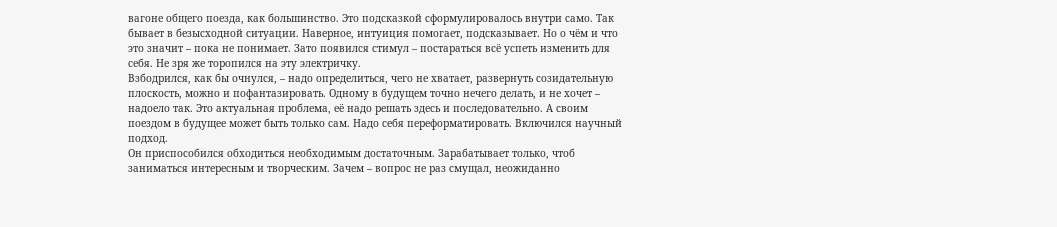вагоне общего поезда, как большинство. Это подсказкой сформулировалось внутри само. Так бывает в безысходной ситуации. Наверное, интуиция помогает, подсказывает. Но о чём и что это значит – пока не понимает. Зато появился стимул – постараться всё успеть изменить для себя. Не зря же торопился на эту электричку.
Взбодрился, как бы очнулся, – надо определиться, чего не хватает, развернуть созидательную плоскость, можно и пофантазировать. Одному в будущем точно нечего делать, и не хочет – надоело так. Это актуальная проблема, её надо решать здесь и последовательно. А своим поездом в будущее может быть только сам. Надо себя переформатировать. Включился научный подход.
Он приспособился обходиться необходимым достаточным. Зарабатывает только, чтоб заниматься интересным и творческим. Зачем – вопрос не раз смущал, неожиданно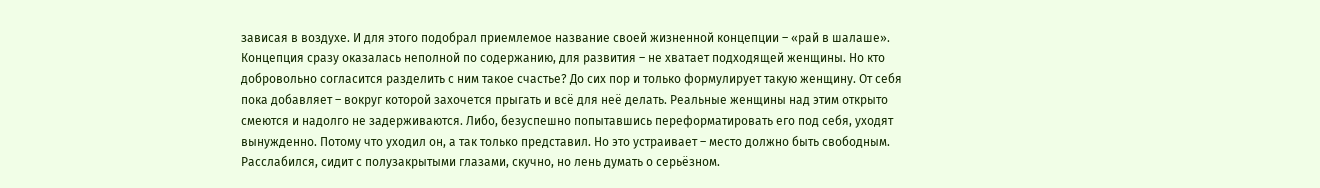зависая в воздухе. И для этого подобрал приемлемое название своей жизненной концепции – «рай в шалаше».
Концепция сразу оказалась неполной по содержанию, для развития – не хватает подходящей женщины. Но кто добровольно согласится разделить с ним такое счастье? До сих пор и только формулирует такую женщину. От себя пока добавляет – вокруг которой захочется прыгать и всё для неё делать. Реальные женщины над этим открыто смеются и надолго не задерживаются. Либо, безуспешно попытавшись переформатировать его под себя, уходят вынужденно. Потому что уходил он, а так только представил. Но это устраивает – место должно быть свободным.
Расслабился, сидит с полузакрытыми глазами, скучно, но лень думать о серьёзном.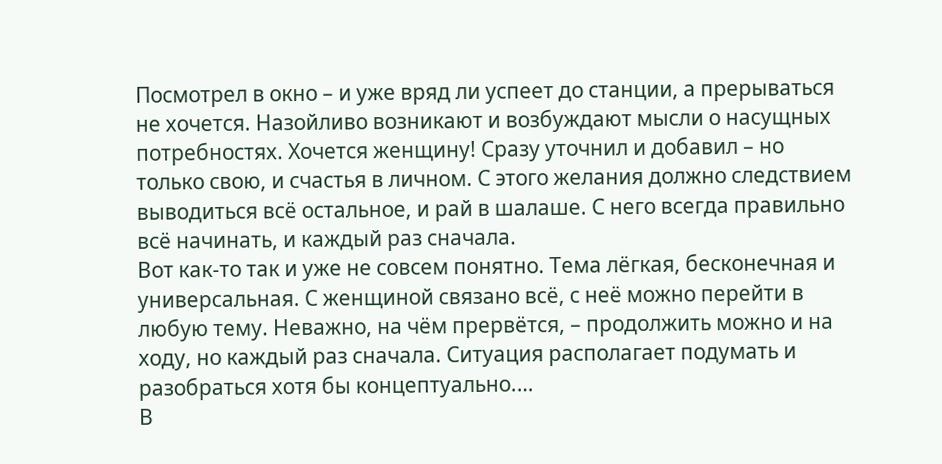Посмотрел в окно – и уже вряд ли успеет до станции, а прерываться не хочется. Назойливо возникают и возбуждают мысли о насущных потребностях. Хочется женщину! Сразу уточнил и добавил – но только свою, и счастья в личном. С этого желания должно следствием выводиться всё остальное, и рай в шалаше. С него всегда правильно всё начинать, и каждый раз сначала.
Вот как-то так и уже не совсем понятно. Тема лёгкая, бесконечная и универсальная. С женщиной связано всё, с неё можно перейти в любую тему. Неважно, на чём прервётся, – продолжить можно и на ходу, но каждый раз сначала. Ситуация располагает подумать и разобраться хотя бы концептуально.…
В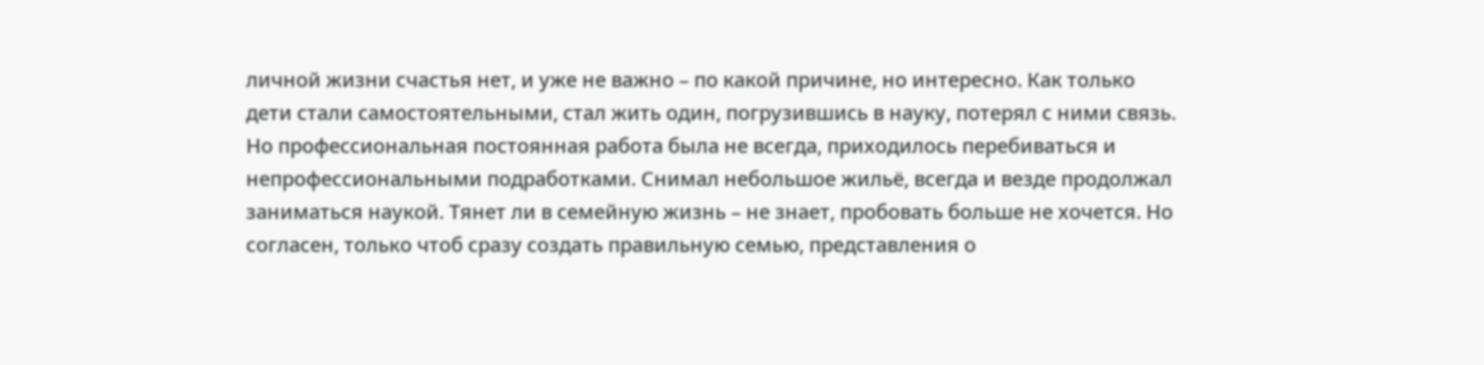личной жизни счастья нет, и уже не важно – по какой причине, но интересно. Как только дети стали самостоятельными, стал жить один, погрузившись в науку, потерял с ними связь. Но профессиональная постоянная работа была не всегда, приходилось перебиваться и непрофессиональными подработками. Снимал небольшое жильё, всегда и везде продолжал заниматься наукой. Тянет ли в семейную жизнь – не знает, пробовать больше не хочется. Но согласен, только чтоб сразу создать правильную семью, представления о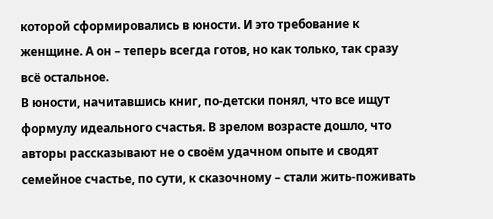которой сформировались в юности. И это требование к женщине. А он – теперь всегда готов, но как только, так сразу всё остальное.
В юности, начитавшись книг, по-детски понял, что все ищут формулу идеального счастья. В зрелом возрасте дошло, что авторы рассказывают не о своём удачном опыте и сводят семейное счастье, по сути, к сказочному – стали жить-поживать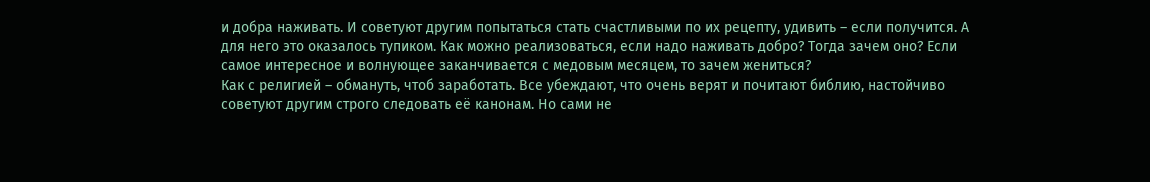и добра наживать. И советуют другим попытаться стать счастливыми по их рецепту, удивить – если получится. А для него это оказалось тупиком. Как можно реализоваться, если надо наживать добро? Тогда зачем оно? Если самое интересное и волнующее заканчивается с медовым месяцем, то зачем жениться?
Как с религией – обмануть, чтоб заработать. Все убеждают, что очень верят и почитают библию, настойчиво советуют другим строго следовать её канонам. Но сами не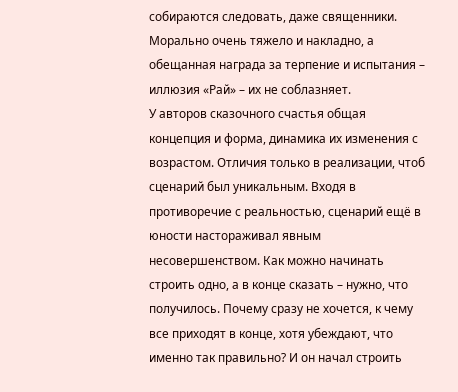собираются следовать, даже священники. Морально очень тяжело и накладно, а обещанная награда за терпение и испытания – иллюзия «Рай» – их не соблазняет.
У авторов сказочного счастья общая концепция и форма, динамика их изменения с возрастом. Отличия только в реализации, чтоб сценарий был уникальным. Входя в противоречие с реальностью, сценарий ещё в юности настораживал явным несовершенством. Как можно начинать строить одно, а в конце сказать – нужно, что получилось. Почему сразу не хочется, к чему все приходят в конце, хотя убеждают, что именно так правильно? И он начал строить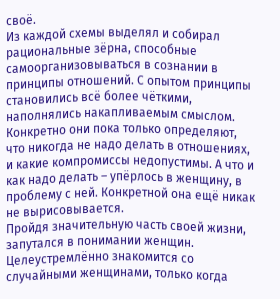своё.
Из каждой схемы выделял и собирал рациональные зёрна, способные самоорганизовываться в сознании в принципы отношений. С опытом принципы становились всё более чёткими, наполнялись накапливаемым смыслом. Конкретно они пока только определяют, что никогда не надо делать в отношениях, и какие компромиссы недопустимы. А что и как надо делать – упёрлось в женщину, в проблему с ней. Конкретной она ещё никак не вырисовывается.
Пройдя значительную часть своей жизни, запутался в понимании женщин. Целеустремлённо знакомится со случайными женщинами, только когда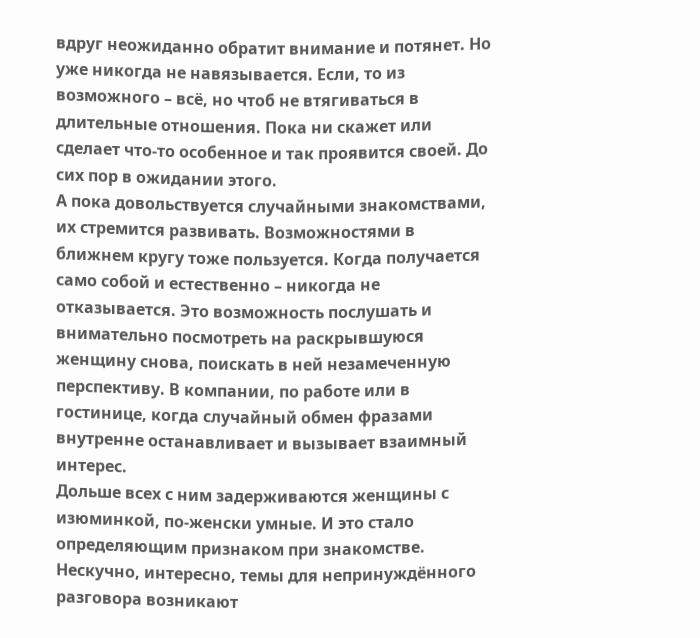вдруг неожиданно обратит внимание и потянет. Но уже никогда не навязывается. Если, то из возможного – всё, но чтоб не втягиваться в длительные отношения. Пока ни скажет или сделает что-то особенное и так проявится своей. До сих пор в ожидании этого.
А пока довольствуется случайными знакомствами, их стремится развивать. Возможностями в ближнем кругу тоже пользуется. Когда получается само собой и естественно – никогда не отказывается. Это возможность послушать и внимательно посмотреть на раскрывшуюся женщину снова, поискать в ней незамеченную перспективу. В компании, по работе или в гостинице, когда случайный обмен фразами внутренне останавливает и вызывает взаимный интерес.
Дольше всех с ним задерживаются женщины с изюминкой, по-женски умные. И это стало определяющим признаком при знакомстве. Нескучно, интересно, темы для непринуждённого разговора возникают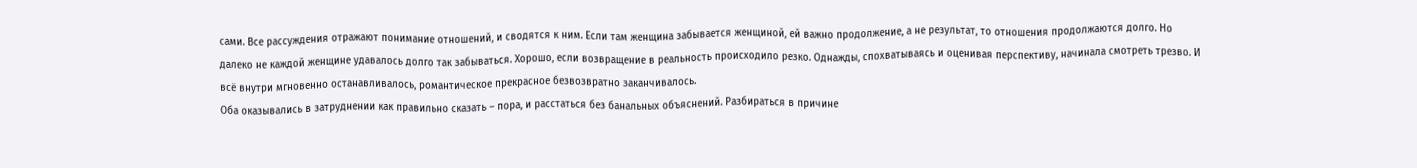сами. Все рассуждения отражают понимание отношений, и сводятся к ним. Если там женщина забывается женщиной, ей важно продолжение, а не результат, то отношения продолжаются долго. Но далеко не каждой женщине удавалось долго так забываться. Хорошо, если возвращение в реальность происходило резко. Однажды, спохватываясь и оценивая перспективу, начинала смотреть трезво. И всё внутри мгновенно останавливалось, романтическое прекрасное безвозвратно заканчивалось.
Оба оказывались в затруднении как правильно сказать – пора, и расстаться без банальных объяснений. Разбираться в причине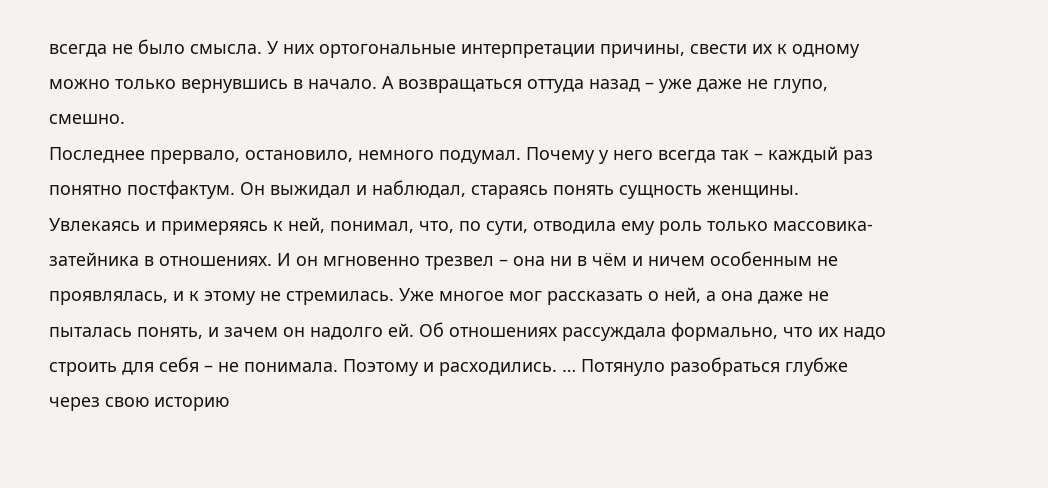всегда не было смысла. У них ортогональные интерпретации причины, свести их к одному можно только вернувшись в начало. А возвращаться оттуда назад – уже даже не глупо, смешно.
Последнее прервало, остановило, немного подумал. Почему у него всегда так – каждый раз понятно постфактум. Он выжидал и наблюдал, стараясь понять сущность женщины. Увлекаясь и примеряясь к ней, понимал, что, по сути, отводила ему роль только массовика-затейника в отношениях. И он мгновенно трезвел – она ни в чём и ничем особенным не проявлялась, и к этому не стремилась. Уже многое мог рассказать о ней, а она даже не пыталась понять, и зачем он надолго ей. Об отношениях рассуждала формально, что их надо строить для себя – не понимала. Поэтому и расходились. … Потянуло разобраться глубже через свою историю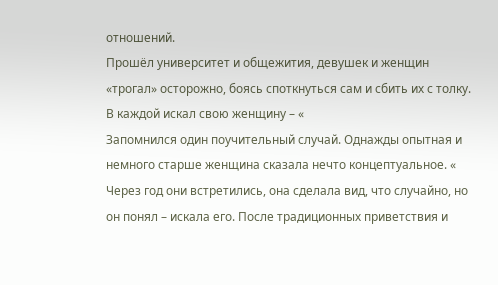отношений.
Прошёл университет и общежития, девушек и женщин «трогал» осторожно, боясь споткнуться сам и сбить их с толку. В каждой искал свою женщину – «
Запомнился один поучительный случай. Однажды опытная и немного старше женщина сказала нечто концептуальное. «
Через год они встретились, она сделала вид, что случайно, но он понял – искала его. После традиционных приветствия и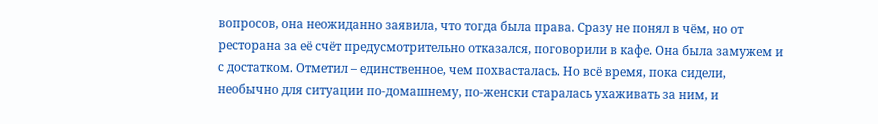вопросов, она неожиданно заявила, что тогда была права. Сразу не понял в чём, но от ресторана за её счёт предусмотрительно отказался, поговорили в кафе. Она была замужем и с достатком. Отметил – единственное, чем похвасталась. Но всё время, пока сидели, необычно для ситуации по-домашнему, по-женски старалась ухаживать за ним, и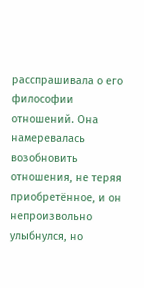расспрашивала о его философии отношений. Она намеревалась возобновить отношения, не теряя приобретённое, и он непроизвольно улыбнулся, но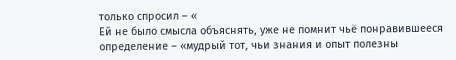только спросил – «
Ей не было смысла объяснять, уже не помнит чьё понравившееся определение – «мудрый тот, чьи знания и опыт полезны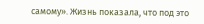самому». Жизнь показала, что под это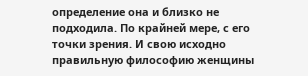определение она и близко не подходила. По крайней мере, с его точки зрения. И свою исходно правильную философию женщины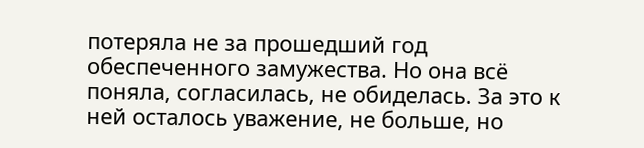потеряла не за прошедший год обеспеченного замужества. Но она всё поняла, согласилась, не обиделась. За это к ней осталось уважение, не больше, но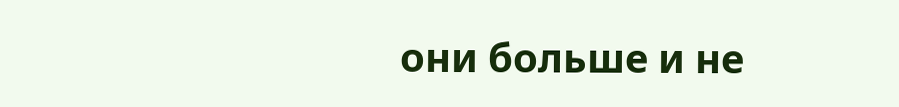они больше и не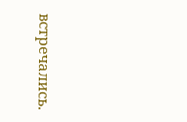встречались.